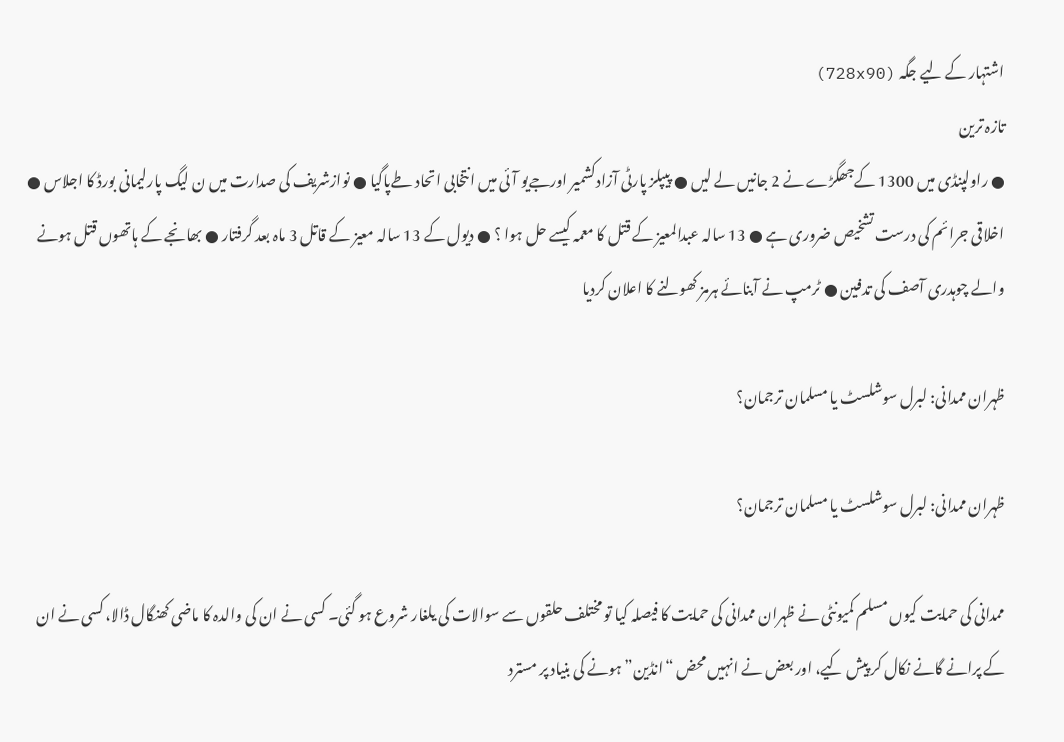اشتہار کے لیے جگہ (728x90)
تازہ ترین
● راولپنڈی میں 1300 کےجھگڑے نے 2 جانیں لے لیں ● پیپلز پارٹی آزادکشمیر اورجےیو آئی میں انتخابی اتحاد طےپاگیا ● نوازشریف کی صدارت میں ن لیگ پارلیمانی بورڈ کا اجلاس ● اخلاقی جرائم کی درست تشخیص ضروری ہے ● 13 سالہ عبدالمعیز کے قتل کا معمہ کیسے حل ہوا ؟ ● دیول کے 13 سالہ معیز کے قاتل 3 ماہ بعد گرفتار ● بھانجے کے ہاتھوں قتل ہونے والے چوہدری آصف کی تدفین ● ٹرمپ نے آبنائے ہرمز کھولنے کا اعلان کردیا

ظہران ممدانی: لبرل سوشلسٹ یا مسلمان ترجمان؟

ظہران ممدانی: لبرل سوشلسٹ یا مسلمان ترجمان؟

ممدانی کی حمایت کیوں مسلم کمیونٹی نے ظہران ممدانی کی حمایت کا فیصلہ کیا تو مختلف حلقوں سے سوالات کی یلغار شروع ہو گئی۔ کسی نے ان کی والدہ کا ماضی کھنگال ڈالا، کسی نے ان کے پرانے گانے نکال کر پیش کیے، اور بعض نے انہیں محض “انڈین” ہونے کی بنیاد پر مسترد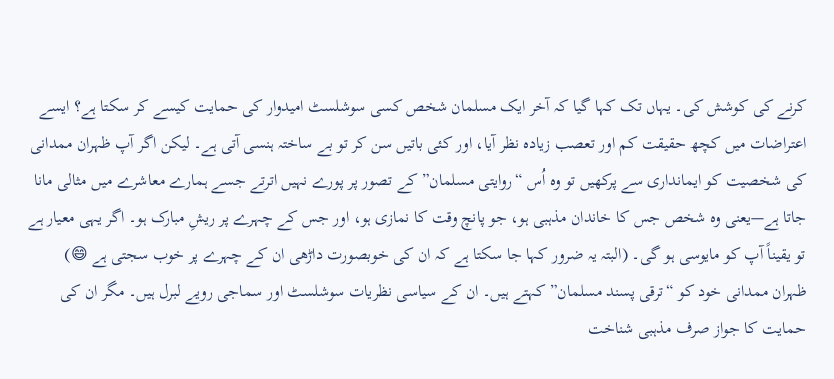کرنے کی کوشش کی۔ یہاں تک کہا گیا کہ آخر ایک مسلمان شخص کسی سوشلسٹ امیدوار کی حمایت کیسے کر سکتا ہے؟ ایسے اعتراضات میں کچھ حقیقت کم اور تعصب زیادہ نظر آیا، اور کئی باتیں سن کر تو بے ساختہ ہنسی آتی ہے۔ لیکن اگر آپ ظہران ممدانی کی شخصیت کو ایمانداری سے پرکھیں تو وہ اُس “روایتی مسلمان” کے تصور پر پورے نہیں اترتے جسے ہمارے معاشرے میں مثالی مانا جاتا ہے—یعنی وہ شخص جس کا خاندان مذہبی ہو، جو پانچ وقت کا نمازی ہو، اور جس کے چہرے پر ریشِ مبارک ہو۔ اگر یہی معیار ہے تو یقیناً آپ کو مایوسی ہو گی۔ (البتہ یہ ضرور کہا جا سکتا ہے کہ ان کی خوبصورت داڑھی ان کے چہرے پر خوب سجتی ہے 😄) ظہران ممدانی خود کو “ترقی پسند مسلمان” کہتے ہیں۔ ان کے سیاسی نظریات سوشلسٹ اور سماجی رویے لبرل ہیں۔ مگر ان کی حمایت کا جواز صرف مذہبی شناخت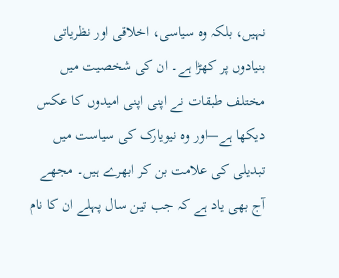نہیں، بلکہ وہ سیاسی، اخلاقی اور نظریاتی بنیادوں پر کھڑا ہے۔ ان کی شخصیت میں مختلف طبقات نے اپنی اپنی امیدوں کا عکس دیکھا ہے—اور وہ نیویارک کی سیاست میں تبدیلی کی علامت بن کر ابھرے ہیں۔ مجھے آج بھی یاد ہے کہ جب تین سال پہلے ان کا نام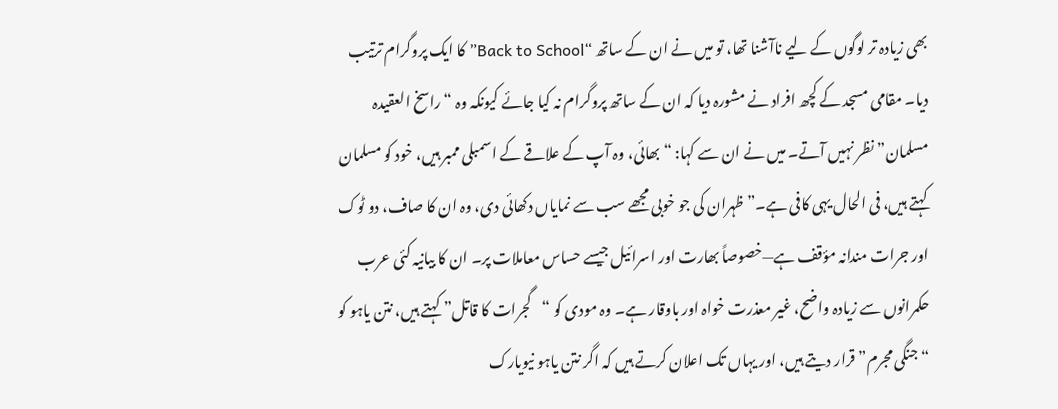بھی زیادہ تر لوگوں کے لیے ناآشنا تھا، تو میں نے ان کے ساتھ “Back to School” کا ایک پروگرام ترتیب دیا۔ مقامی مسجد کے کچھ افراد نے مشورہ دیا کہ ان کے ساتھ پروگرام نہ کیا جائے کیونکہ وہ “راسخ العقیدہ مسلمان” نظر نہیں آتے۔ میں نے ان سے کہا: “بھائی، وہ آپ کے علاقے کے اسمبلی ممبر ہیں، خود کو مسلمان کہتے ہیں، فی الحال یہی کافی ہے۔” ظہران کی جو خوبی مجھے سب سے نمایاں دکھائی دی، وہ ان کا صاف، دو ٹوک اور جرات مندانہ مؤقف ہے—خصوصاً بھارت اور اسرائیل جیسے حساس معاملات پر۔ ان کا بیانیہ کئی عرب حکمرانوں سے زیادہ واضح، غیر معذرت خواہ اور باوقار ہے۔ وہ مودی کو “گجرات کا قاتل” کہتے ہیں، نتن یاہو کو “جنگی مجرم” قرار دیتے ہیں، اور یہاں تک اعلان کرتے ہیں کہ اگر نتن یاہو نیویارک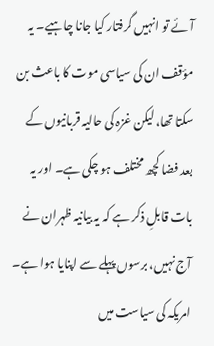آئے تو انہیں گرفتار کیا جانا چاہیے۔ یہ مؤقف ان کی سیاسی موت کا باعث بن سکتا تھا، لیکن غزہ کی حالیہ قربانیوں کے بعد فضا کچھ مختلف ہو چکی ہے۔ اور یہ بات قابلِ ذکر ہے کہ یہ بیانیہ ظہران نے آج نہیں، برسوں پہلے سے اپنایا ہوا ہے۔ امریکہ کی سیاست میں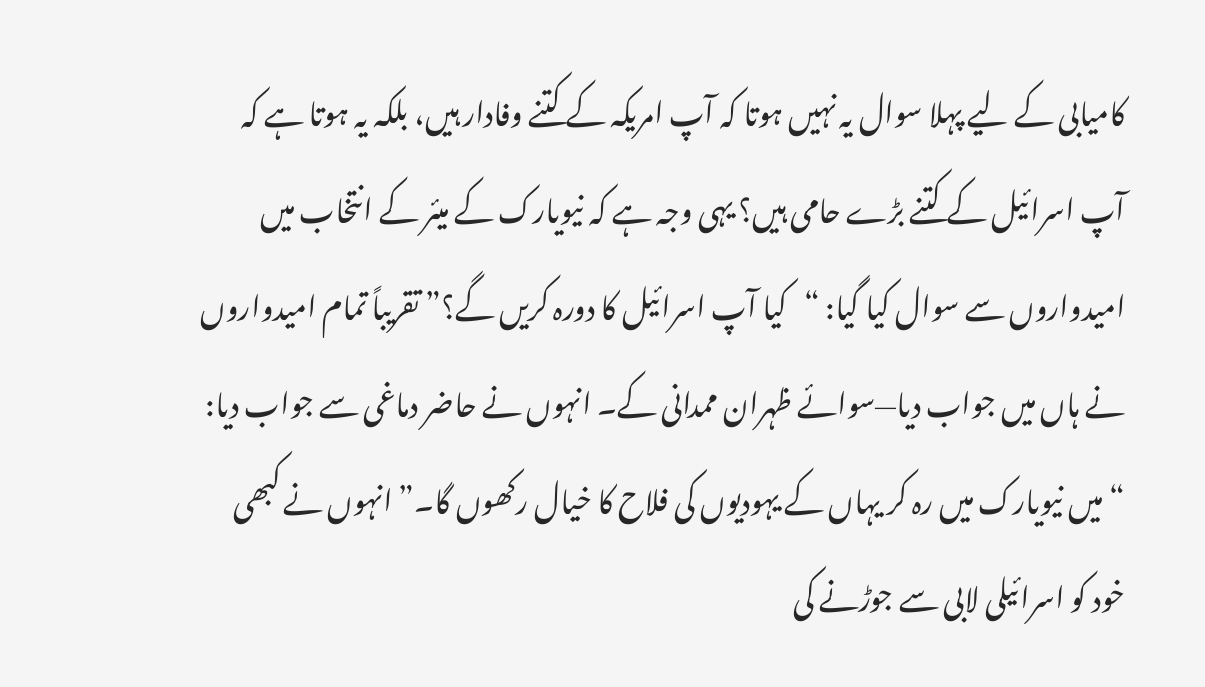کامیابی کے لیے پہلا سوال یہ نہیں ہوتا کہ آپ امریکہ کے کتنے وفادار ہیں، بلکہ یہ ہوتا ہے کہ آپ اسرائیل کے کتنے بڑے حامی ہیں؟ یہی وجہ ہے کہ نیویارک کے میئر کے انتخاب میں امیدواروں سے سوال کیا گیا: “کیا آپ اسرائیل کا دورہ کریں گے؟” تقریباً تمام امیدواروں نے ہاں میں جواب دیا—سوائے ظہران ممدانی کے۔ انہوں نے حاضر دماغی سے جواب دیا: “میں نیویارک میں رہ کر یہاں کے یہودیوں کی فلاح کا خیال رکھوں گا۔” انہوں نے کبھی خود کو اسرائیلی لابی سے جوڑنے کی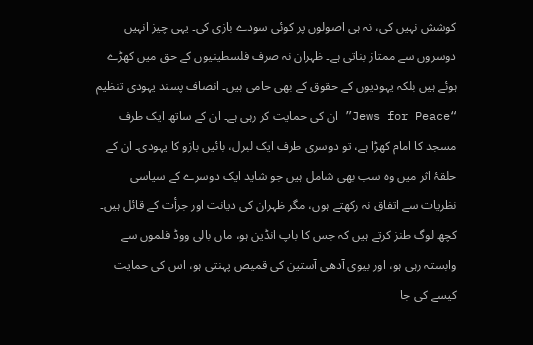کوشش نہیں کی، نہ ہی اصولوں پر کوئی سودے بازی کی۔ یہی چیز انہیں دوسروں سے ممتاز بناتی ہے۔ ظہران نہ صرف فلسطینیوں کے حق میں کھڑے ہوئے ہیں بلکہ یہودیوں کے حقوق کے بھی حامی ہیں۔ انصاف پسند یہودی تنظیم “Jews for Peace” ان کی حمایت کر رہی ہے۔ ان کے ساتھ ایک طرف مسجد کا امام کھڑا ہے، تو دوسری طرف ایک لبرل، بائیں بازو کا یہودی۔ ان کے حلقۂ اثر میں وہ سب بھی شامل ہیں جو شاید ایک دوسرے کے سیاسی نظریات سے اتفاق نہ رکھتے ہوں، مگر ظہران کی دیانت اور جرأت کے قائل ہیں۔ کچھ لوگ طنز کرتے ہیں کہ جس کا باپ انڈین ہو، ماں بالی ووڈ فلموں سے وابستہ رہی ہو، اور بیوی آدھی آستین کی قمیص پہنتی ہو، اس کی حمایت کیسے کی جا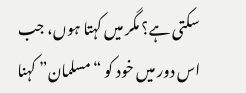سکتی ہے؟ مگر میں کہتا ہوں، جب اس دور میں خود کو “مسلمان” کہنا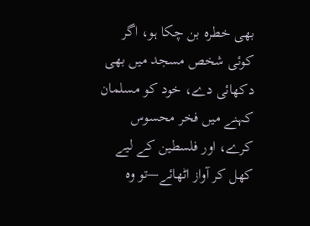بھی خطرہ بن چکا ہو، اگر کوئی شخص مسجد میں بھی دکھائی دے، خود کو مسلمان کہنے میں فخر محسوس کرے، اور فلسطین کے لیے کھل کر آواز اٹھائے—تو وہ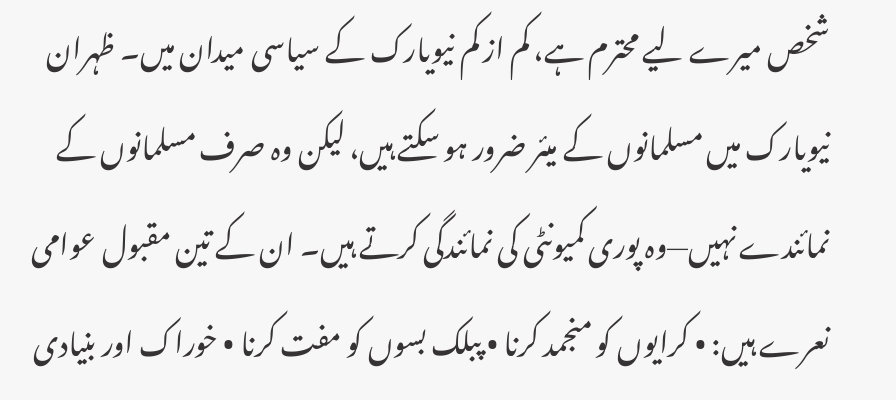شخص میرے لیے محترم ہے، کم از کم نیویارک کے سیاسی میدان میں۔ ظہران نیویارک میں مسلمانوں کے میئر ضرور ہو سکتے ہیں، لیکن وہ صرف مسلمانوں کے نمائندے نہیں—وہ پوری کمیونٹی کی نمائندگی کرتے ہیں۔ ان کے تین مقبول عوامی نعرے ہیں: • کرایوں کو منجمد کرنا • پبلک بسوں کو مفت کرنا • خوراک اور بنیادی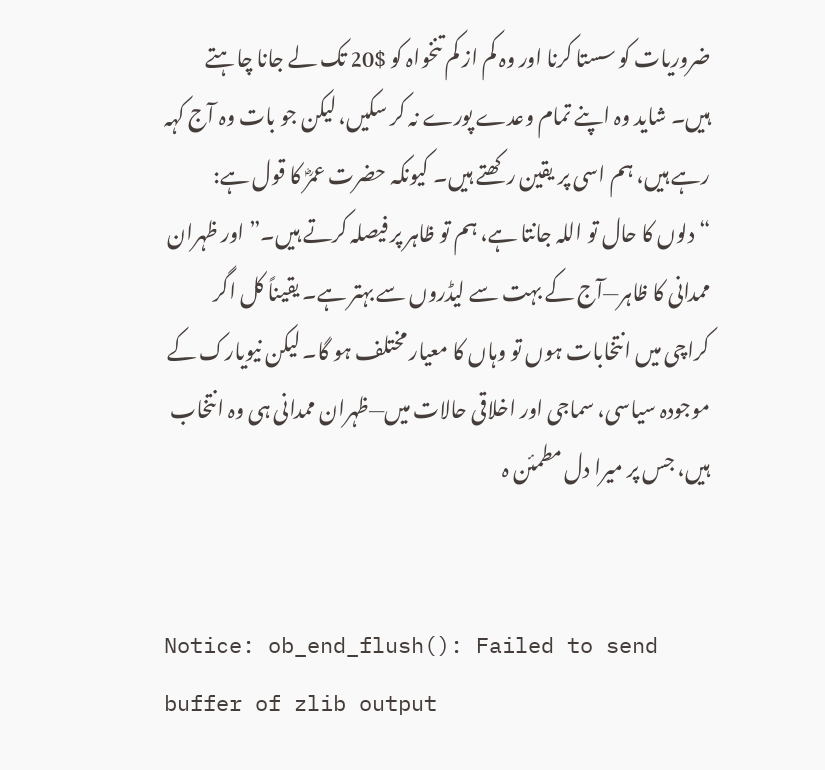ضروریات کو سستا کرنا اور وہ کم از کم تنخواہ کو $20 تک لے جانا چاہتے ہیں۔ شاید وہ اپنے تمام وعدے پورے نہ کر سکیں، لیکن جو بات وہ آج کہہ رہے ہیں، ہم اسی پر یقین رکھتے ہیں۔ کیونکہ حضرت عمرؓ کا قول ہے: “دلوں کا حال تو اللہ جانتا ہے، ہم تو ظاہر پر فیصلہ کرتے ہیں۔” اور ظہران ممدانی کا ظاہر—آج کے بہت سے لیڈروں سے بہتر ہے۔ یقیناً کل اگر کراچی میں انتخابات ہوں تو وہاں کا معیار مختلف ہو گا۔ لیکن نیویارک کے موجودہ سیاسی، سماجی اور اخلاقی حالات میں—ظہران ممدانی ہی وہ انتخاب ہیں، جس پر میرا دل مطمئن ہ


Notice: ob_end_flush(): Failed to send buffer of zlib output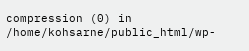compression (0) in /home/kohsarne/public_html/wp-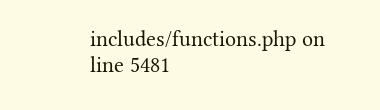includes/functions.php on line 5481